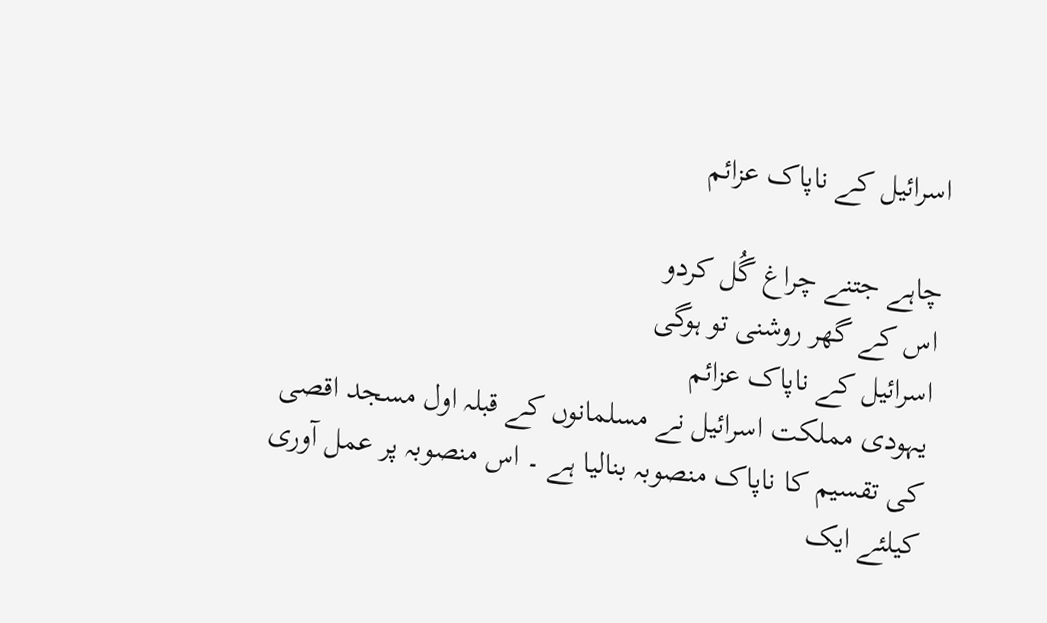اسرائیل کے ناپاک عزائم

چاہے جتنے چراغ گُل کردو
اس کے گھر روشنی تو ہوگی
اسرائیل کے ناپاک عزائم
یہودی مملکت اسرائیل نے مسلمانوں کے قبلہ اول مسجد اقصی کی تقسیم کا ناپاک منصوبہ بنالیا ہے ۔ اس منصوبہ پر عمل آوری کیلئے ایک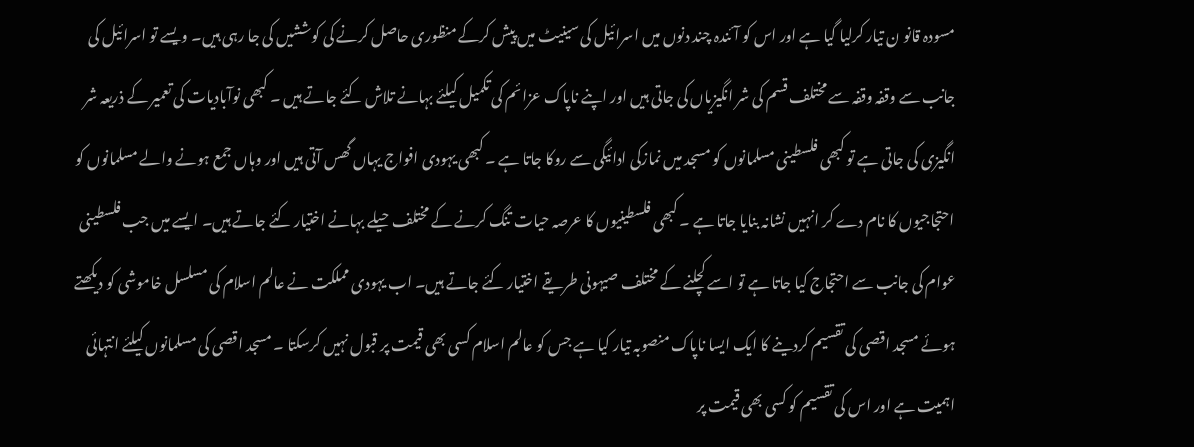مسودہ قانو ن تیار کرلیا گیا ہے اور اس کو آئندہ چند دنوں میں اسرائیل کی سینیٹ میں پیش کرکے منظوری حاصل کرنے کی کوششیں کی جا رہی ہیں۔ ویسے تو اسرائیل کی جانب سے وقفہ وقفہ سے مختلف قسم کی شر انگیزیاں کی جاتی ہیں اور اپنے ناپاک عزائم کی تکمیل کیلئے بہانے تلاش کئے جاتے ہیں ۔ کبھی نوآبادیات کی تعمیر کے ذریعہ شر انگیزی کی جاتی ہے تو کبھی فلسطینی مسلمانوں کو مسجد میں نمازکی ادائیگی سے روکا جاتا ہے ۔ کبھی یہودی افواج یہاں گھس آتی ہیں اور وہاں جمع ہونے والے مسلمانوں کو احتجاجیوں کا نام دے کر انہیں نشانہ بنایا جاتا ہے ۔ کبھی فلسطینیوں کا عرصہ حیات تنگ کرنے کے مختلف حیلے بہانے اختیار کئے جاتے ہیں۔ ایسے میں جب فلسطینی عوام کی جانب سے احتجاج کیا جاتا ہے تو اسے کچلنے کے مختلف صیہونی طریقے اختیار کئے جاتے ہیں۔ اب یہودی مملکت نے عالم اسلام کی مسلسل خاموشی کو دیکھتے ہوئے مسجد اقصی کی تقسیم کردینے کا ایک ایسا ناپاک منصوبہ تیار کیا ہے جس کو عالم اسلام کسی بھی قیمت پر قبول نہیں کرسکتا ۔ مسجد اقصی کی مسلمانوں کیلئے انتہائی اہمیت ہے اور اس کی تقسیم کو کسی بھی قیمت پر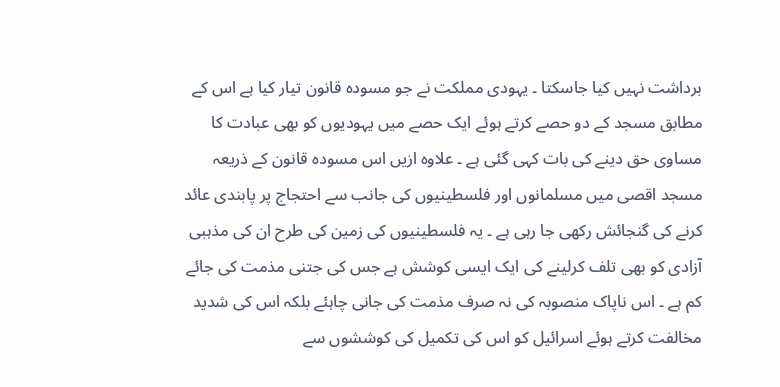برداشت نہیں کیا جاسکتا ۔ یہودی مملکت نے جو مسودہ قانون تیار کیا ہے اس کے مطابق مسجد کے دو حصے کرتے ہوئے ایک حصے میں یہودیوں کو بھی عبادت کا مساوی حق دینے کی بات کہی گئی ہے ۔ علاوہ ازیں اس مسودہ قانون کے ذریعہ مسجد اقصی میں مسلمانوں اور فلسطینیوں کی جانب سے احتجاج پر پابندی عائد کرنے کی گنجائش رکھی جا رہی ہے ۔ یہ فلسطینیوں کی زمین کی طرح ان کی مذہبی آزادی کو بھی تلف کرلینے کی ایک ایسی کوشش ہے جس کی جتنی مذمت کی جائے کم ہے ۔ اس ناپاک منصوبہ کی نہ صرف مذمت کی جانی چاہئے بلکہ اس کی شدید مخالفت کرتے ہوئے اسرائیل کو اس کی تکمیل کی کوششوں سے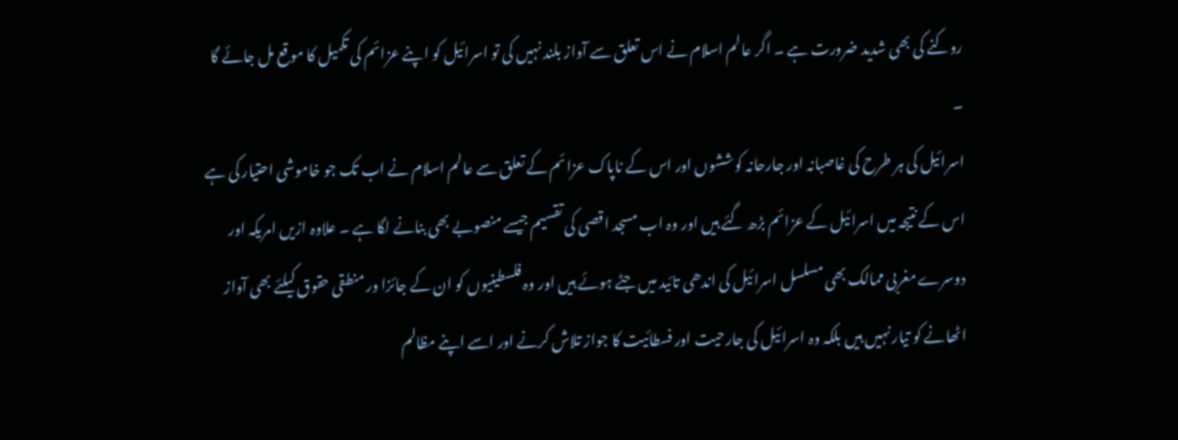روکنے کی بھی شدید ضرورت ہے ۔ اگر عالم اسلام نے اس تعلق سے آواز بلند نہیں کی تو اسرائیل کو اپنے عزائم کی تکمیل کا موقع مل جائے گا ۔
اسرائیل کی ہر طرح کی غاصبانہ اور جارحانہ کوششوں اور اس کے ناپاک عزائم کے تعلق سے عالم اسلام نے اب تک جو خاموشی احتیار کی ہے اس کے نتیجہ میں اسرائیل کے عزائم بڑھ گئے ہیں اور وہ اب مسجد اقصی کی تقسیم جیسے منصوبے بھی بنانے لگا ہے ۔ علاوہ ازیں امریکہ اور دوسرے مغربی ممالک بھی مسلسل اسرائیل کی اندھی تائید میں جٹے ہوئے ہیں اور وہ فلسطینیوں کو ان کے جائزا ور منطقی حقوق کیلئے بھی آواز اٹھانے کو تیار نہیں ہیں بلکہ وہ اسرائیل کی جارحیت اور فسطائیت کا جواز تلاش کرنے اور اسے اپنے مظالم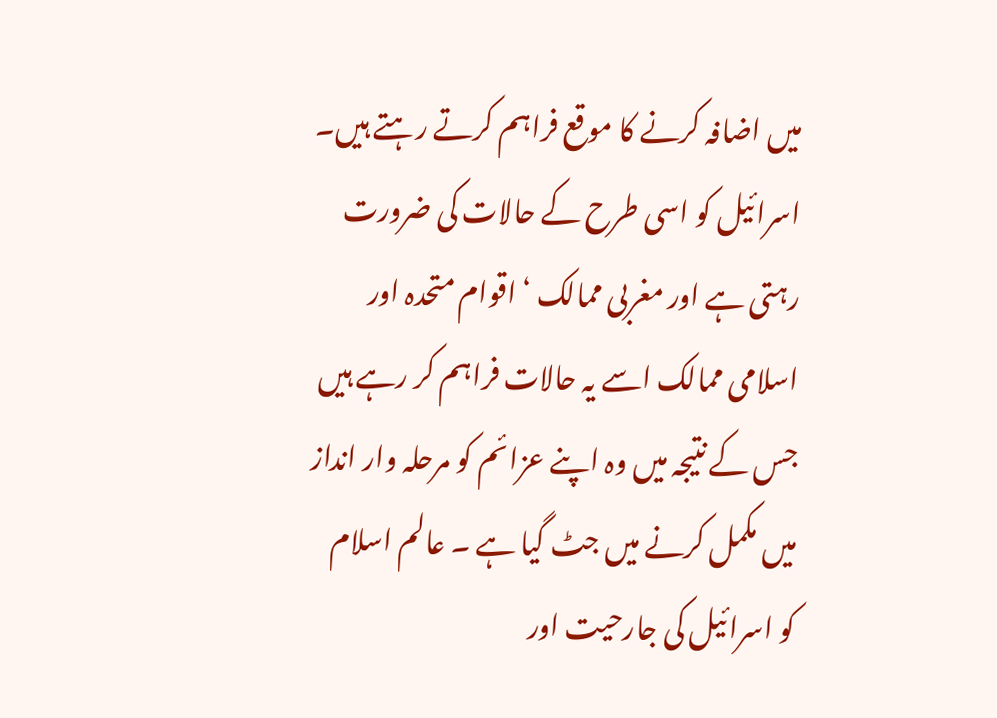میں اضافہ کرنے کا موقع فراہم کرتے رہتے ہیں۔ اسرائیل کو اسی طرح کے حالات کی ضرورت رہتی ہے اور مغربی ممالک ‘ اقوام متحدہ اور اسلامی ممالک اسے یہ حالات فراہم کر رہے ہیں جس کے نتیجہ میں وہ اپنے عزائم کو مرحلہ وار انداز میں مکمل کرنے میں جٹ گیا ہے ۔ عالم اسلام کو اسرائیل کی جارحیت اور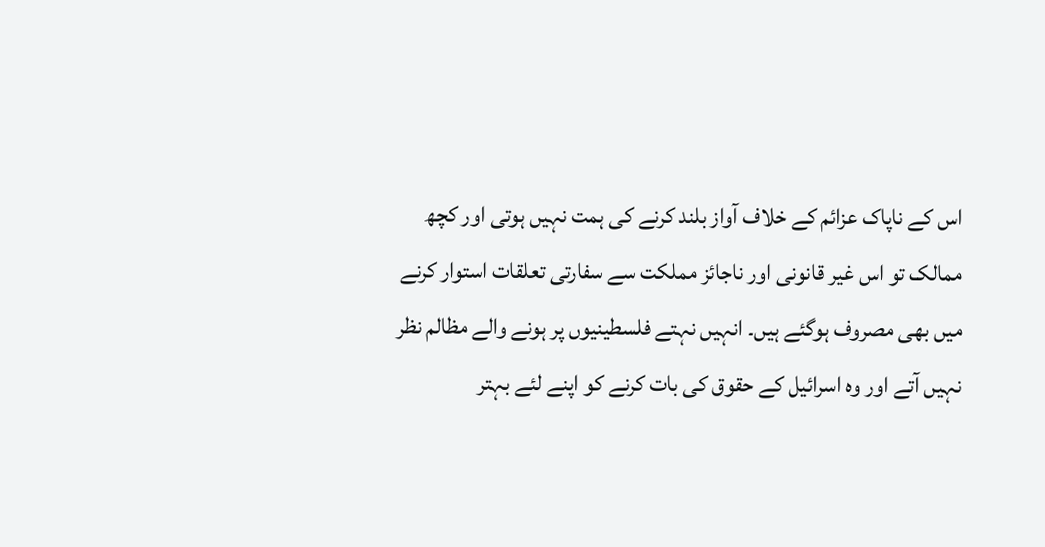اس کے ناپاک عزائم کے خلاف آواز بلند کرنے کی ہمت نہیں ہوتی اور کچھ ممالک تو اس غیر قانونی اور ناجائز مملکت سے سفارتی تعلقات استوار کرنے میں بھی مصروف ہوگئے ہیں۔ انہیں نہتے فلسطینیوں پر ہونے والے مظالم نظر نہیں آتے اور وہ اسرائیل کے حقوق کی بات کرنے کو اپنے لئے بہتر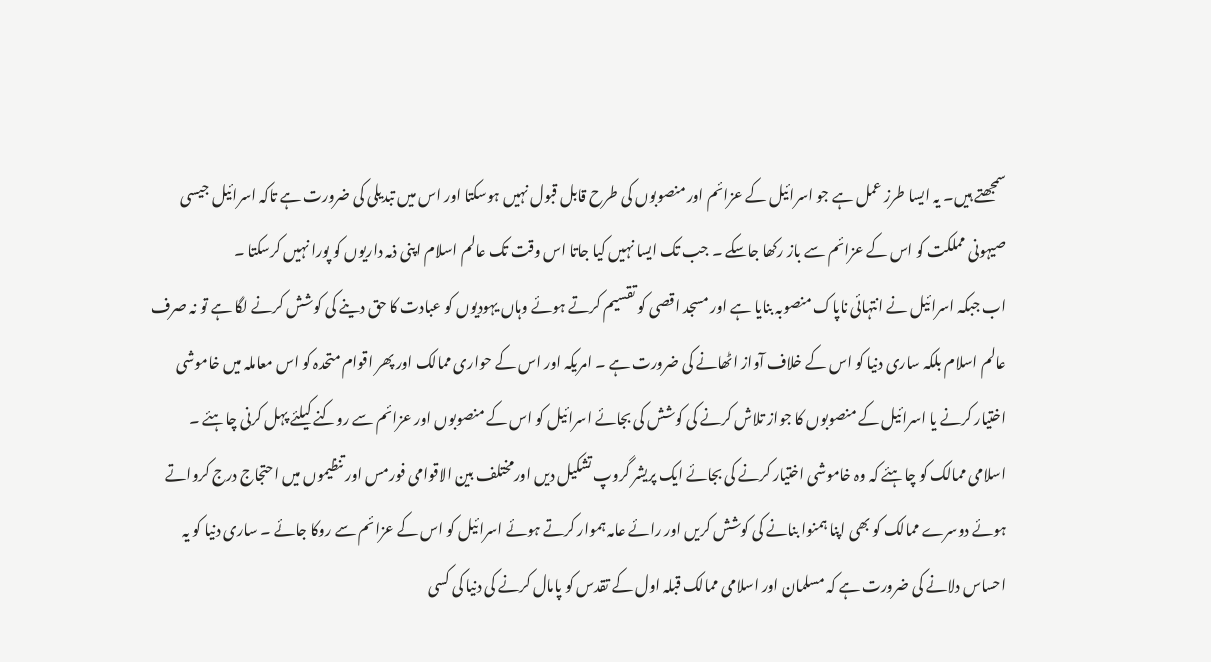سمجھتے ہیں۔ یہ ایسا طرز عمل ہے جو اسرائیل کے عزائم اور منصوبوں کی طرح قابل قبول نہیں ہوسکتا اور اس میں تبدیلی کی ضرورت ہے تاکہ اسرائیل جیسی صیہونی مملکت کو اس کے عزائم سے باز رکھا جاسکے ۔ جب تک ایسا نہیں کیا جاتا اس وقت تک عالم اسلام اپنی ذمہ داریوں کو پورا نہیں کرسکتا ۔
اب جبکہ اسرائیل نے انتہائی ناپاک منصوبہ بنایا ہے اور مسجد اقصی کو تقسیم کرتے ہوئے وہاں یہودیوں کو عبادت کا حق دینے کی کوشش کرنے لگا ہے تو نہ صرف عالم اسلام بلکہ ساری دنیا کو اس کے خلاف آواز اٹھانے کی ضرورت ہے ۔ امریکہ اور اس کے حواری ممالک اور پھر اقوام متحدہ کو اس معاملہ میں خاموشی اختیار کرنے یا اسرائیل کے منصوبوں کا جواز تلاش کرنے کی کوشش کی بجائے اسرائیل کو اس کے منصوبوں اور عزائم سے روکنے کیلئے پہل کرنی چاہئے ۔ اسلامی ممالک کو چاہئے کہ وہ خاموشی اختیار کرنے کی بجائے ایک پریشر گروپ تشکیل دیں اورمختلف بین الاقوامی فورمس اور تنظیموں میں احتجاج درج کرواتے ہوئے دوسرے ممالک کو بھی اپنا ہمنوا بنانے کی کوشش کریں اور رائے عامہ ہموار کرتے ہوئے اسرائیل کو اس کے عزائم سے روکا جائے ۔ ساری دنیا کو یہ احساس دلانے کی ضرورت ہے کہ مسلمان اور اسلامی ممالک قبلہ اول کے تقدس کو پامال کرنے کی دنیا کی کسی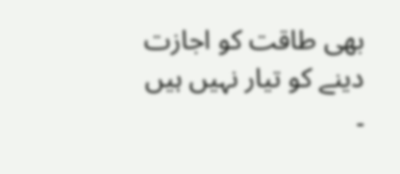بھی طاقت کو اجازت دینے کو تیار نہیں ہیں ۔